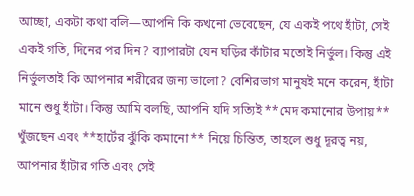আচ্ছা, একটা কথা বলি—আপনি কি কখনো ভেবেছেন, যে একই পথে হাঁটা, সেই একই গতি, দিনের পর দিন? ব্যাপারটা যেন ঘড়ির কাঁটার মতোই নির্ভুল। কিন্তু এই নির্ভুলতাই কি আপনার শরীরের জন্য ভালো? বেশিরভাগ মানুষই মনে করেন, হাঁটা মানে শুধু হাঁটা। কিন্তু আমি বলছি, আপনি যদি সত্যিই **মেদ কমানোর উপায়** খুঁজছেন এবং **হার্টের ঝুঁকি কমানো** নিয়ে চিন্তিত, তাহলে শুধু দূরত্ব নয়, আপনার হাঁটার গতি এবং সেই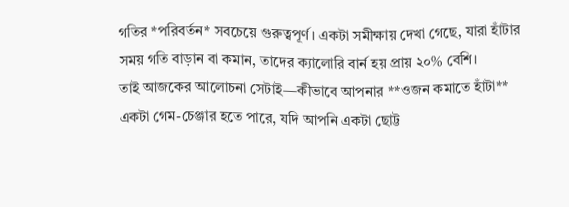গতির *পরিবর্তন* সবচেয়ে গুরুত্বপূর্ণ। একটা সমীক্ষায় দেখা গেছে, যারা হাঁটার সময় গতি বাড়ান বা কমান, তাদের ক্যালোরি বার্ন হয় প্রায় ২০% বেশি।
তাই আজকের আলোচনা সেটাই—কীভাবে আপনার **ওজন কমাতে হাঁটা** একটা গেম-চেঞ্জার হতে পারে, যদি আপনি একটা ছোট্ট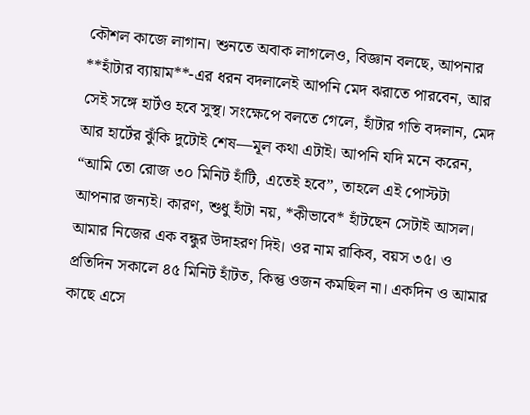কৌশল কাজে লাগান। শুনতে অবাক লাগলেও, বিজ্ঞান বলছে, আপনার **হাঁটার ব্যায়াম**-এর ধরন বদলালেই আপনি মেদ ঝরাতে পারবেন, আর সেই সঙ্গে হার্টও হবে সুস্থ। সংক্ষেপে বলতে গেলে, হাঁটার গতি বদলান, মেদ আর হার্টের ঝুঁকি দুটোই শেষ—মূল কথা এটাই। আপনি যদি মনে করেন, “আমি তো রোজ ৩০ মিনিট হাঁটি, এতেই হবে”, তাহলে এই পোস্টটা আপনার জন্যই। কারণ, শুধু হাঁটা নয়, *কীভাবে* হাঁটছেন সেটাই আসল।
আমার নিজের এক বন্ধুর উদাহরণ দিই। ওর নাম রাকিব, বয়স ৩৫। ও প্রতিদিন সকালে ৪৫ মিনিট হাঁটত, কিন্তু ওজন কমছিল না। একদিন ও আমার কাছে এসে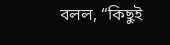বলল, “কিছুই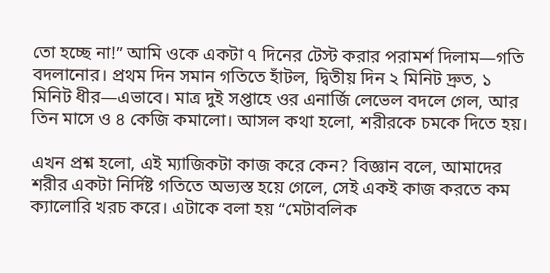তো হচ্ছে না!” আমি ওকে একটা ৭ দিনের টেস্ট করার পরামর্শ দিলাম—গতি বদলানোর। প্রথম দিন সমান গতিতে হাঁটল, দ্বিতীয় দিন ২ মিনিট দ্রুত, ১ মিনিট ধীর—এভাবে। মাত্র দুই সপ্তাহে ওর এনার্জি লেভেল বদলে গেল, আর তিন মাসে ও ৪ কেজি কমালো। আসল কথা হলো, শরীরকে চমকে দিতে হয়।

এখন প্রশ্ন হলো, এই ম্যাজিকটা কাজ করে কেন? বিজ্ঞান বলে, আমাদের শরীর একটা নির্দিষ্ট গতিতে অভ্যস্ত হয়ে গেলে, সেই একই কাজ করতে কম ক্যালোরি খরচ করে। এটাকে বলা হয় “মেটাবলিক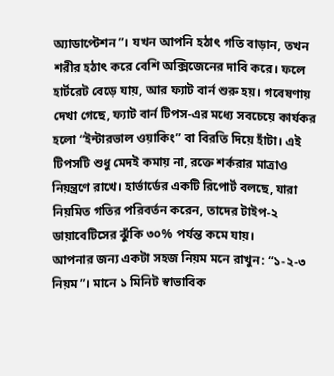অ্যাডাপ্টেশন”। যখন আপনি হঠাৎ গতি বাড়ান, তখন শরীর হঠাৎ করে বেশি অক্সিজেনের দাবি করে। ফলে হার্টরেট বেড়ে যায়, আর ফ্যাট বার্ন শুরু হয়। গবেষণায় দেখা গেছে, ফ্যাট বার্ন টিপস-এর মধ্যে সবচেয়ে কার্যকর হলো “ইন্টারভাল ওয়াকিং” বা বিরতি দিয়ে হাঁটা। এই টিপসটি শুধু মেদই কমায় না, রক্তে শর্করার মাত্রাও নিয়ন্ত্রণে রাখে। হার্ভার্ডের একটি রিপোর্ট বলছে, যারা নিয়মিত গতির পরিবর্তন করেন, তাদের টাইপ-২ ডায়াবেটিসের ঝুঁকি ৩০% পর্যন্ত কমে যায়।
আপনার জন্য একটা সহজ নিয়ম মনে রাখুন: “১-২-৩ নিয়ম”। মানে ১ মিনিট স্বাভাবিক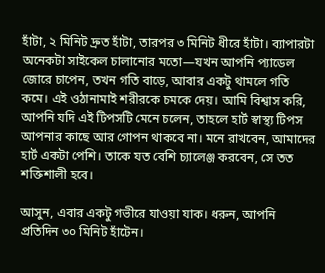হাঁটা, ২ মিনিট দ্রুত হাঁটা, তারপর ৩ মিনিট ধীরে হাঁটা। ব্যাপারটা অনেকটা সাইকেল চালানোর মতো—যখন আপনি প্যাডেল জোরে চাপেন, তখন গতি বাড়ে, আবার একটু থামলে গতি কমে। এই ওঠানামাই শরীরকে চমকে দেয়। আমি বিশ্বাস করি, আপনি যদি এই টিপসটি মেনে চলেন, তাহলে হার্ট স্বাস্থ্য টিপস আপনার কাছে আর গোপন থাকবে না। মনে রাখবেন, আমাদের হার্ট একটা পেশি। তাকে যত বেশি চ্যালেঞ্জ করবেন, সে তত শক্তিশালী হবে।

আসুন, এবার একটু গভীরে যাওয়া যাক। ধরুন, আপনি প্রতিদিন ৩০ মিনিট হাঁটেন।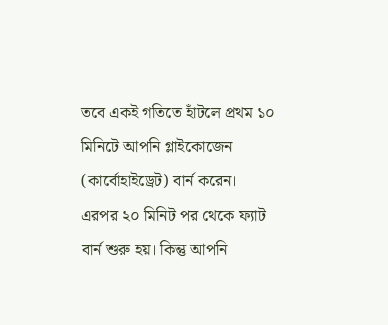তবে একই গতিতে হাঁটলে প্রথম ১০ মিনিটে আপনি গ্লাইকোজেন (কার্বোহাইড্রেট) বার্ন করেন। এরপর ২০ মিনিট পর থেকে ফ্যাট বার্ন শুরু হয়। কিন্তু আপনি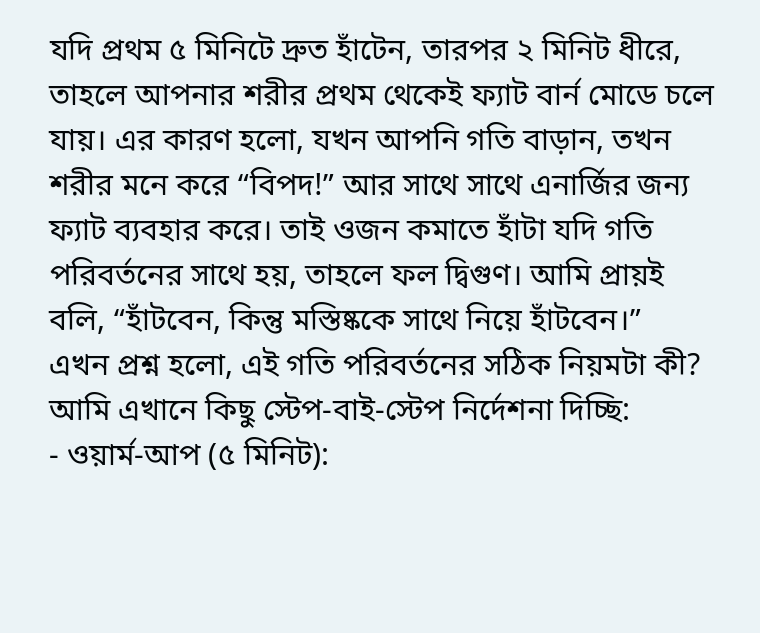যদি প্রথম ৫ মিনিটে দ্রুত হাঁটেন, তারপর ২ মিনিট ধীরে, তাহলে আপনার শরীর প্রথম থেকেই ফ্যাট বার্ন মোডে চলে যায়। এর কারণ হলো, যখন আপনি গতি বাড়ান, তখন শরীর মনে করে “বিপদ!” আর সাথে সাথে এনার্জির জন্য ফ্যাট ব্যবহার করে। তাই ওজন কমাতে হাঁটা যদি গতি পরিবর্তনের সাথে হয়, তাহলে ফল দ্বিগুণ। আমি প্রায়ই বলি, “হাঁটবেন, কিন্তু মস্তিষ্ককে সাথে নিয়ে হাঁটবেন।”
এখন প্রশ্ন হলো, এই গতি পরিবর্তনের সঠিক নিয়মটা কী? আমি এখানে কিছু স্টেপ-বাই-স্টেপ নির্দেশনা দিচ্ছি:
- ওয়ার্ম-আপ (৫ মিনিট):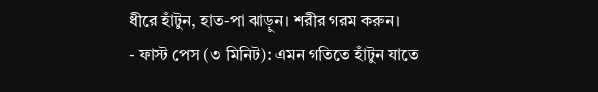ধীরে হাঁটুন, হাত-পা ঝাড়ুন। শরীর গরম করুন।
- ফাস্ট পেস (৩ মিনিট): এমন গতিতে হাঁটুন যাতে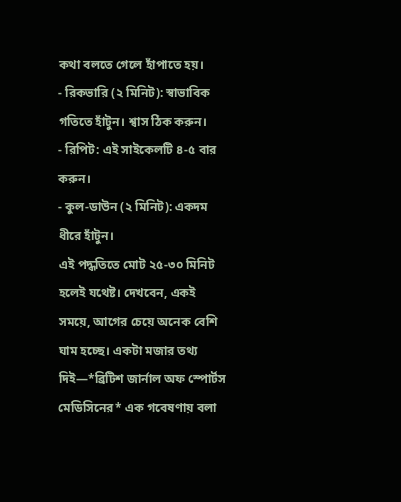কথা বলতে গেলে হাঁপাতে হয়।
- রিকভারি (২ মিনিট): স্বাভাবিক গতিতে হাঁটুন। শ্বাস ঠিক করুন।
- রিপিট: এই সাইকেলটি ৪-৫ বার করুন।
- কুল-ডাউন (২ মিনিট): একদম ধীরে হাঁটুন।
এই পদ্ধতিতে মোট ২৫-৩০ মিনিট হলেই যথেষ্ট। দেখবেন, একই সময়ে, আগের চেয়ে অনেক বেশি ঘাম হচ্ছে। একটা মজার তথ্য দিই—*ব্রিটিশ জার্নাল অফ স্পোর্টস মেডিসিনের* এক গবেষণায় বলা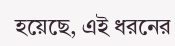হয়েছে, এই ধরনের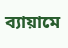ব্যায়ামে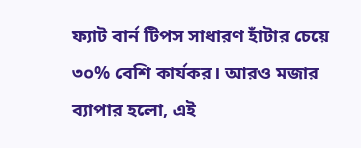ফ্যাট বার্ন টিপস সাধারণ হাঁটার চেয়ে ৩০% বেশি কার্যকর। আরও মজার ব্যাপার হলো, এই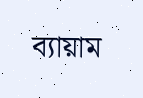ব্যায়াম